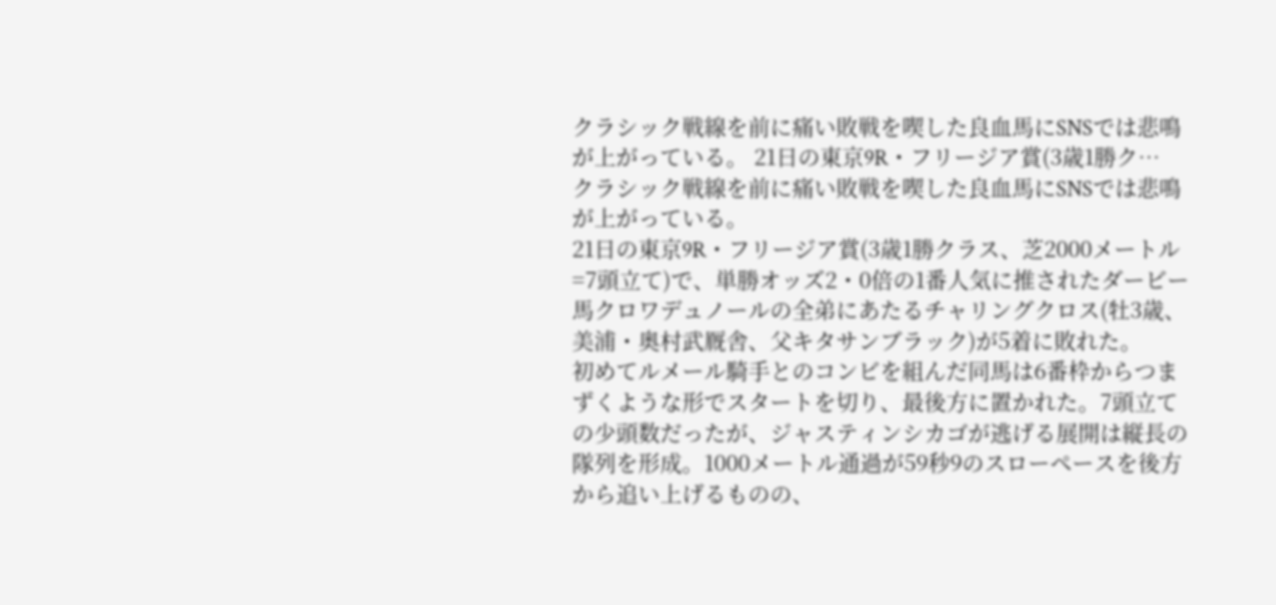クラシック戦線を前に痛い敗戦を喫した良血馬にSNSでは悲鳴が上がっている。 21日の東京9R・フリージア賞(3歳1勝ク…
クラシック戦線を前に痛い敗戦を喫した良血馬にSNSでは悲鳴が上がっている。
21日の東京9R・フリージア賞(3歳1勝クラス、芝2000メートル=7頭立て)で、単勝オッズ2・0倍の1番人気に推されたダービー馬クロワデュノールの全弟にあたるチャリングクロス(牡3歳、美浦・奥村武厩舎、父キタサンブラック)が5着に敗れた。
初めてルメール騎手とのコンビを組んだ同馬は6番枠からつまずくような形でスタートを切り、最後方に置かれた。7頭立ての少頭数だったが、ジャスティンシカゴが逃げる展開は縦長の隊列を形成。1000メートル通過が59秒9のスローペースを後方から追い上げるものの、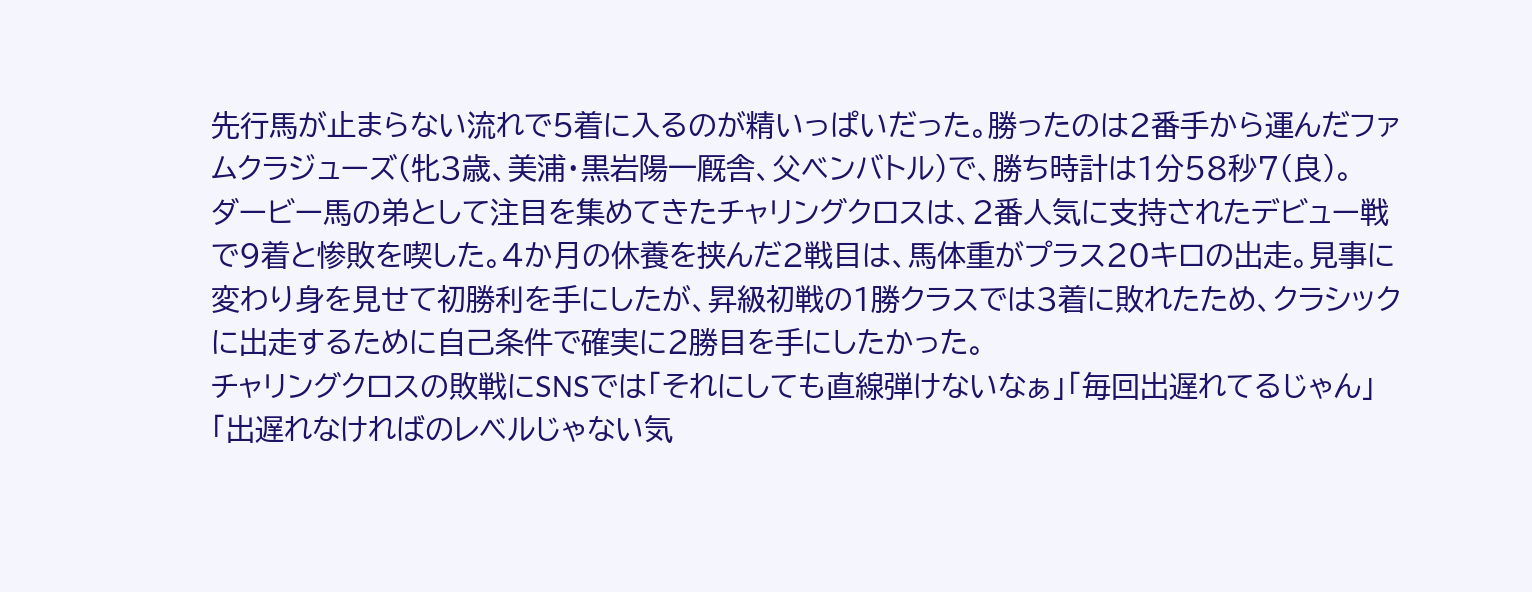先行馬が止まらない流れで5着に入るのが精いっぱいだった。勝ったのは2番手から運んだファムクラジューズ(牝3歳、美浦・黒岩陽一厩舎、父ベンバトル)で、勝ち時計は1分58秒7(良)。
ダービー馬の弟として注目を集めてきたチャリングクロスは、2番人気に支持されたデビュー戦で9着と惨敗を喫した。4か月の休養を挟んだ2戦目は、馬体重がプラス20キロの出走。見事に変わり身を見せて初勝利を手にしたが、昇級初戦の1勝クラスでは3着に敗れたため、クラシックに出走するために自己条件で確実に2勝目を手にしたかった。
チャリングクロスの敗戦にSNSでは「それにしても直線弾けないなぁ」「毎回出遅れてるじゃん」「出遅れなければのレベルじゃない気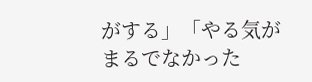がする」「やる気がまるでなかった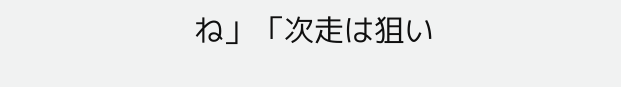ね」「次走は狙い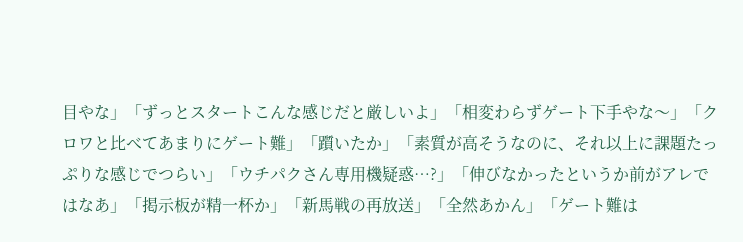目やな」「ずっとスタートこんな感じだと厳しいよ」「相変わらずゲート下手やな〜」「クロワと比べてあまりにゲート難」「躓いたか」「素質が高そうなのに、それ以上に課題たっぷりな感じでつらい」「ウチパクさん専用機疑惑…?」「伸びなかったというか前がアレではなあ」「掲示板が精一杯か」「新馬戦の再放送」「全然あかん」「ゲート難は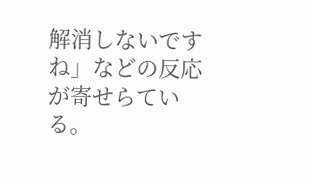解消しないですね」などの反応が寄せらている。